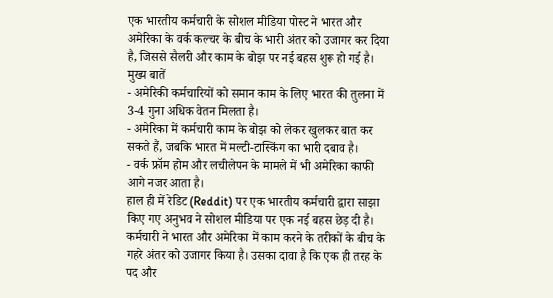एक भारतीय कर्मचारी के सोशल मीडिया पोस्ट ने भारत और अमेरिका के वर्क कल्चर के बीच के भारी अंतर को उजागर कर दिया है, जिससे सैलरी और काम के बोझ पर नई बहस शुरू हो गई है।
मुख्य बातें
- अमेरिकी कर्मचारियों को समान काम के लिए भारत की तुलना में 3-4 गुना अधिक वेतन मिलता है।
- अमेरिका में कर्मचारी काम के बोझ को लेकर खुलकर बात कर सकते हैं, जबकि भारत में मल्टी-टास्किंग का भारी दबाव है।
- वर्क फ्रॉम होम और लचीलेपन के मामले में भी अमेरिका काफी आगे नजर आता है।
हाल ही में रेडिट (Reddit) पर एक भारतीय कर्मचारी द्वारा साझा किए गए अनुभव ने सोशल मीडिया पर एक नई बहस छेड़ दी है। कर्मचारी ने भारत और अमेरिका में काम करने के तरीकों के बीच के गहरे अंतर को उजागर किया है। उसका दावा है कि एक ही तरह के पद और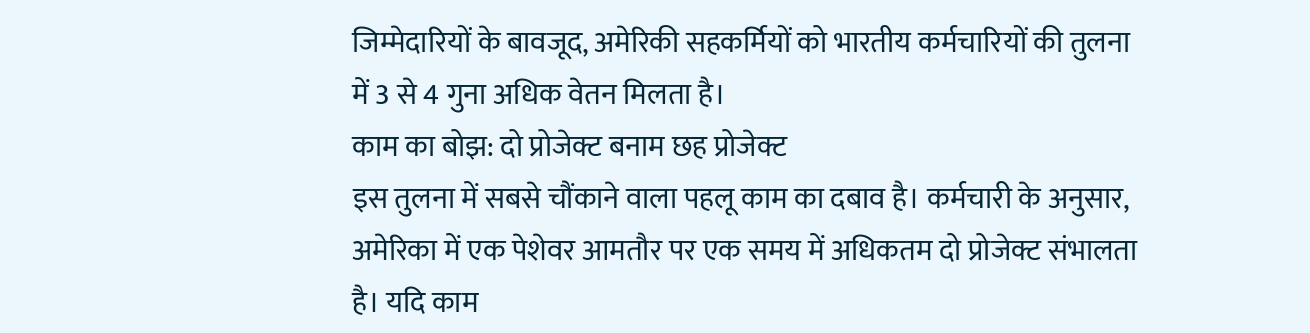जिम्मेदारियों के बावजूद, अमेरिकी सहकर्मियों को भारतीय कर्मचारियों की तुलना में 3 से 4 गुना अधिक वेतन मिलता है।
काम का बोझ: दो प्रोजेक्ट बनाम छह प्रोजेक्ट
इस तुलना में सबसे चौंकाने वाला पहलू काम का दबाव है। कर्मचारी के अनुसार, अमेरिका में एक पेशेवर आमतौर पर एक समय में अधिकतम दो प्रोजेक्ट संभालता है। यदि काम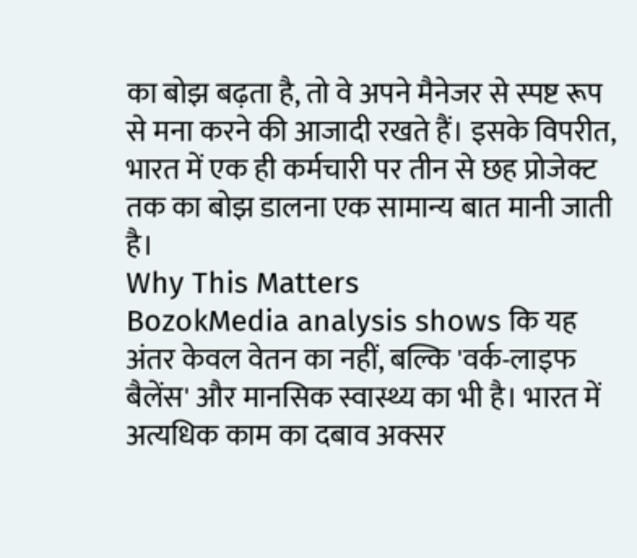का बोझ बढ़ता है, तो वे अपने मैनेजर से स्पष्ट रूप से मना करने की आजादी रखते हैं। इसके विपरीत, भारत में एक ही कर्मचारी पर तीन से छह प्रोजेक्ट तक का बोझ डालना एक सामान्य बात मानी जाती है।
Why This Matters
BozokMedia analysis shows कि यह अंतर केवल वेतन का नहीं, बल्कि 'वर्क-लाइफ बैलेंस' और मानसिक स्वास्थ्य का भी है। भारत में अत्यधिक काम का दबाव अक्सर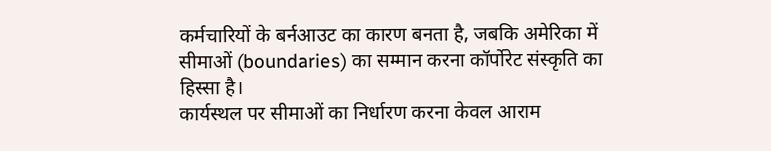कर्मचारियों के बर्नआउट का कारण बनता है, जबकि अमेरिका में सीमाओं (boundaries) का सम्मान करना कॉर्पोरेट संस्कृति का हिस्सा है।
कार्यस्थल पर सीमाओं का निर्धारण करना केवल आराम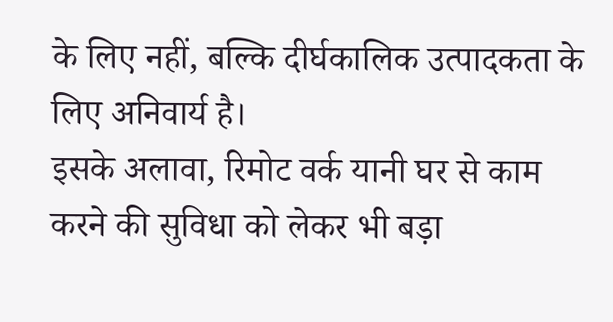के लिए नहीं, बल्कि दीर्घकालिक उत्पादकता के लिए अनिवार्य है।
इसके अलावा, रिमोट वर्क यानी घर से काम करने की सुविधा को लेकर भी बड़ा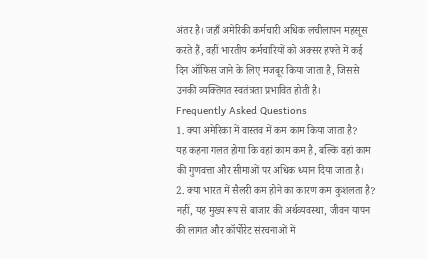अंतर है। जहाँ अमेरिकी कर्मचारी अधिक लचीलापन महसूस करते हैं, वहीं भारतीय कर्मचारियों को अक्सर हफ्ते में कई दिन ऑफिस जाने के लिए मजबूर किया जाता है, जिससे उनकी व्यक्तिगत स्वतंत्रता प्रभावित होती है।
Frequently Asked Questions
1. क्या अमेरिका में वास्तव में कम काम किया जाता है?
यह कहना गलत होगा कि वहां काम कम है, बल्कि वहां काम की गुणवत्ता और सीमाओं पर अधिक ध्यान दिया जाता है।
2. क्या भारत में सैलरी कम होने का कारण कम कुशलता है?
नहीं, यह मुख्य रूप से बाजार की अर्थव्यवस्था, जीवन यापन की लागत और कॉर्पोरेट संरचनाओं में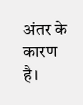अंतर के कारण है।